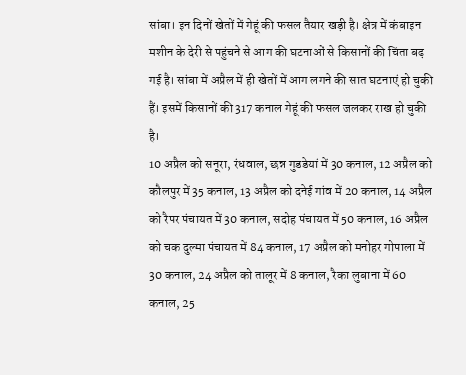सांबा। इन दिनों खेतों में गेहूं की फसल तैयार खड़ी है। क्षेत्र में कंबाइन मशीन के देरी से पहुंचने से आग की घटनाओं से किसानों की चिंता बढ़ गई है। सांबा में अप्रैल में ही खेतों में आग लगने की सात घटनाएं हो चुकी हैं। इसमें किसानों की 317 कनाल गेहूं की फसल जलकर राख हो चुकी है।
10 अप्रैल को सनूरा, रंधवाल, छन्न गुडडेयां में 30 कनाल, 12 अप्रैल को कौलपुर में 35 कनाल, 13 अप्रैल को दनेई गांव में 20 कनाल, 14 अप्रैल को रैपर पंचायत में 30 कनाल, सदोह पंचायत में 50 कनाल, 16 अप्रैल को चक दुल्मा पंचायत में 84 कनाल, 17 अप्रैल को मनोहर गोपाला में 30 कनाल, 24 अप्रैल को तालूर में 8 कनाल, रैका लुबाना में 60 कनाल, 25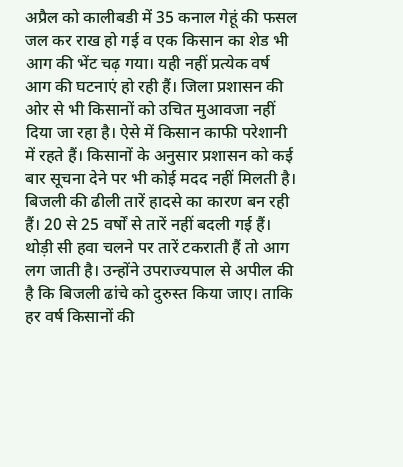अप्रैल को कालीबडी में 35 कनाल गेहूं की फसल जल कर राख हो गई व एक किसान का शेड भी आग की भेंट चढ़ गया। यही नहीं प्रत्येक वर्ष आग की घटनाएं हो रही हैं। जिला प्रशासन की ओर से भी किसानों को उचित मुआवजा नहीं दिया जा रहा है। ऐसे में किसान काफी परेशानी में रहते हैं। किसानों के अनुसार प्रशासन को कई बार सूचना देने पर भी कोई मदद नहीं मिलती है। बिजली की ढीली तारें हादसे का कारण बन रही हैं। 20 से 25 वर्षों से तारें नहीं बदली गई हैं। थोड़ी सी हवा चलने पर तारें टकराती हैं तो आग लग जाती है। उन्होंने उपराज्यपाल से अपील की है कि बिजली ढांचे को दुरुस्त किया जाए। ताकि हर वर्ष किसानों की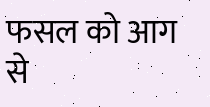फसल को आग से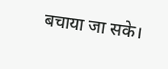बचाया जा सके।